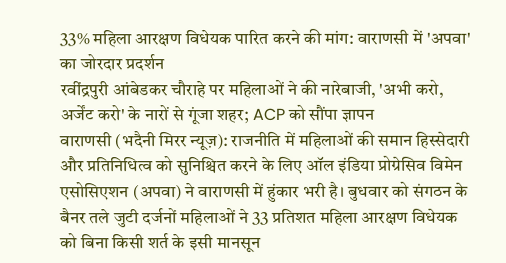33% महिला आरक्षण विधेयक पारित करने की मांग: वाराणसी में 'अपवा' का जोरदार प्रदर्शन
रवींद्रपुरी आंबेडकर चौराहे पर महिलाओं ने की नारेबाजी, 'अभी करो, अर्जेंट करो' के नारों से गूंजा शहर; ACP को सौंपा ज्ञापन
वाराणसी (भदैनी मिरर न्यूज़): राजनीति में महिलाओं की समान हिस्सेदारी और प्रतिनिधित्व को सुनिश्चित करने के लिए ऑल इंडिया प्रोग्रेसिव विमेन एसोसिएशन (अपवा) ने वाराणसी में हुंकार भरी है। बुधवार को संगठन के बैनर तले जुटी दर्जनों महिलाओं ने 33 प्रतिशत महिला आरक्षण विधेयक को बिना किसी शर्त के इसी मानसून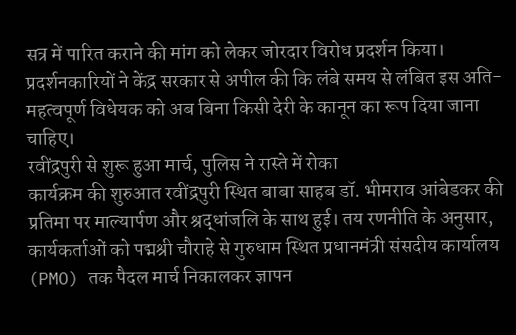सत्र में पारित कराने की मांग को लेकर जोरदार विरोध प्रदर्शन किया।
प्रदर्शनकारियों ने केंद्र सरकार से अपील की कि लंबे समय से लंबित इस अति-महत्वपूर्ण विधेयक को अब बिना किसी देरी के कानून का रूप दिया जाना चाहिए।
रवींद्रपुरी से शुरू हुआ मार्च, पुलिस ने रास्ते में रोका
कार्यक्रम की शुरुआत रवींद्रपुरी स्थित बाबा साहब डॉ. भीमराव आंबेडकर की प्रतिमा पर माल्यार्पण और श्रद्धांजलि के साथ हुई। तय रणनीति के अनुसार, कार्यकर्ताओं को पद्मश्री चौराहे से गुरुधाम स्थित प्रधानमंत्री संसदीय कार्यालय (PMO) तक पैदल मार्च निकालकर ज्ञापन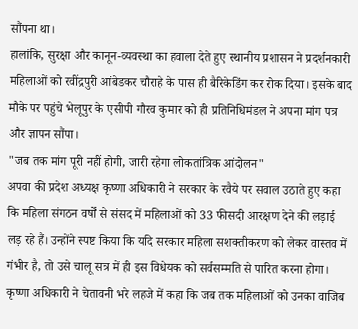सौंपना था।
हालांकि, सुरक्षा और कानून-व्यवस्था का हवाला देते हुए स्थानीय प्रशासन ने प्रदर्शनकारी महिलाओं को रवींद्रपुरी आंबेडकर चौराहे के पास ही बैरिकेडिंग कर रोक दिया। इसके बाद मौके पर पहुंचे भेलूपुर के एसीपी गौरव कुमार को ही प्रतिनिधिमंडल ने अपना मांग पत्र और ज्ञापन सौंपा।
"जब तक मांग पूरी नहीं होगी, जारी रहेगा लोकतांत्रिक आंदोलन"
अपवा की प्रदेश अध्यक्ष कृष्णा अधिकारी ने सरकार के रवैये पर सवाल उठाते हुए कहा कि महिला संगठन वर्षों से संसद में महिलाओं को 33 फीसदी आरक्षण देने की लड़ाई लड़ रहे हैं। उन्होंने स्पष्ट किया कि यदि सरकार महिला सशक्तीकरण को लेकर वास्तव में गंभीर है, तो उसे चालू सत्र में ही इस विधेयक को सर्वसम्मति से पारित करना होगा।
कृष्णा अधिकारी ने चेतावनी भरे लहजे में कहा कि जब तक महिलाओं को उनका वाजिब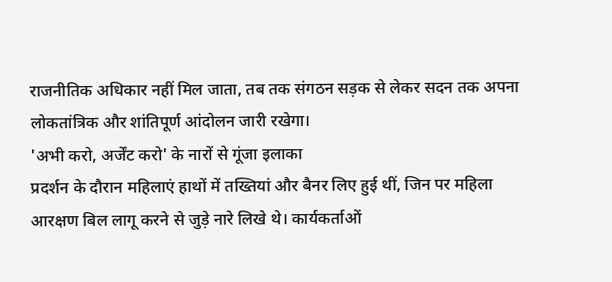राजनीतिक अधिकार नहीं मिल जाता, तब तक संगठन सड़क से लेकर सदन तक अपना लोकतांत्रिक और शांतिपूर्ण आंदोलन जारी रखेगा।
'अभी करो, अर्जेंट करो' के नारों से गूंजा इलाका
प्रदर्शन के दौरान महिलाएं हाथों में तख्तियां और बैनर लिए हुई थीं, जिन पर महिला आरक्षण बिल लागू करने से जुड़े नारे लिखे थे। कार्यकर्ताओं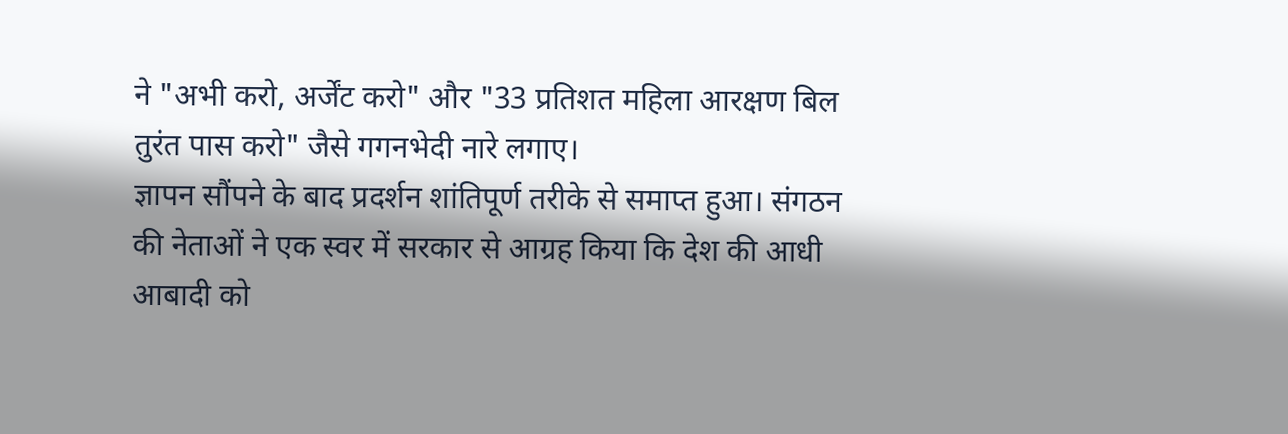ने "अभी करो, अर्जेंट करो" और "33 प्रतिशत महिला आरक्षण बिल तुरंत पास करो" जैसे गगनभेदी नारे लगाए।
ज्ञापन सौंपने के बाद प्रदर्शन शांतिपूर्ण तरीके से समाप्त हुआ। संगठन की नेताओं ने एक स्वर में सरकार से आग्रह किया कि देश की आधी आबादी को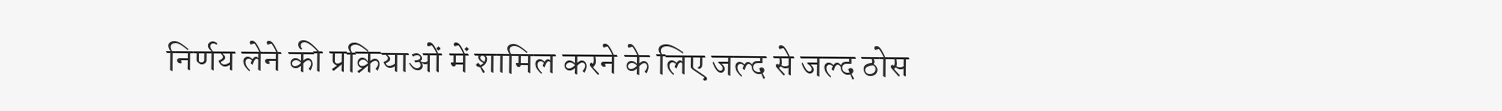निर्णय लेने की प्रक्रियाओं में शामिल करने के लिए जल्द से जल्द ठोस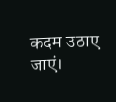कदम उठाए जाएं।